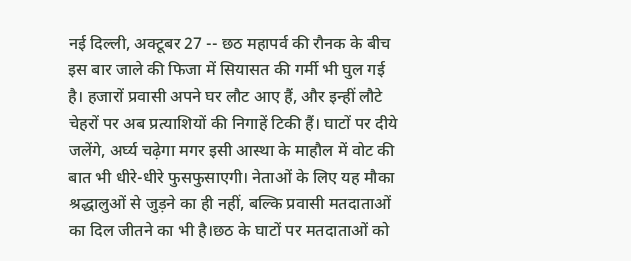नई दिल्ली, अक्टूबर 27 -- छठ महापर्व की रौनक के बीच इस बार जाले की फिजा में सियासत की गर्मी भी घुल गई है। हजारों प्रवासी अपने घर लौट आए हैं, और इन्हीं लौटे चेहरों पर अब प्रत्याशियों की निगाहें टिकी हैं। घाटों पर दीये जलेंगे, अर्घ्य चढ़ेगा मगर इसी आस्था के माहौल में वोट की बात भी धीरे-धीरे फुसफुसाएगी। नेताओं के लिए यह मौका श्रद्धालुओं से जुड़ने का ही नहीं, बल्कि प्रवासी मतदाताओं का दिल जीतने का भी है।छठ के घाटों पर मतदाताओं को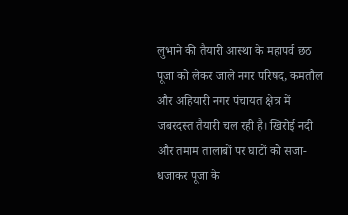लुभाने की तैयारी आस्था के महापर्व छठ पूजा को लेकर जाले नगर परिषद, कमतौल और अहियारी नगर पंचायत क्षेत्र में जबरदस्त तैयारी चल रही है। खिरोई नदी और तमाम तालाबों पर घाटों को सजा-धजाकर पूजा के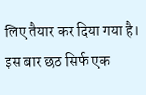लिए तैयार कर दिया गया है। इस बार छठ सिर्फ एक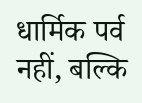धार्मिक पर्व नहीं, बल्कि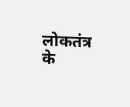लोकतंत्र के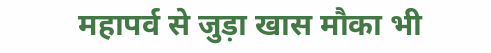महापर्व से जुड़ा खास मौका भी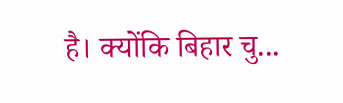है। क्योंकि बिहार चु...